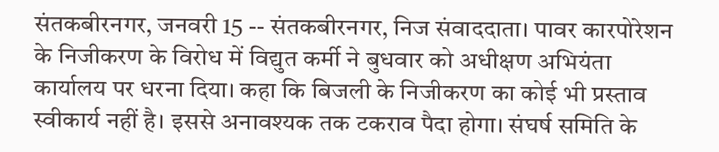संतकबीरनगर, जनवरी 15 -- संतकबीरनगर, निज संवाददाता। पावर कारपोरेशन के निजीकरण के विरोध में विद्युत कर्मी ने बुधवार को अधीक्षण अभियंता कार्यालय पर धरना दिया। कहा कि बिजली के निजीकरण का कोई भी प्रस्ताव स्वीकार्य नहीं है। इससे अनावश्यक तक टकराव पैदा होगा। संघर्ष समिति के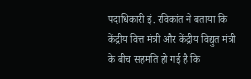पदाधिकारी इं. रविकांत ने बताया कि केंद्रीय वित्त मंत्री और केंद्रीय विद्युत मंत्री के बीच सहमति हो गई है कि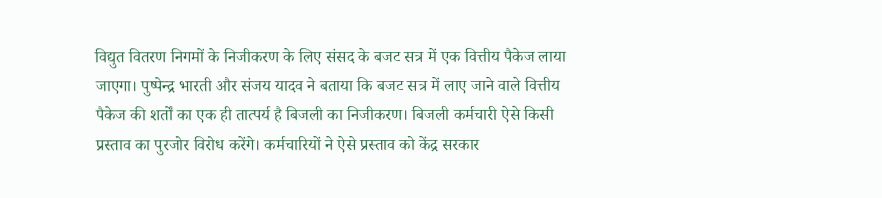विद्युत वितरण निगमों के निजीकरण के लिए संसद के बजट सत्र में एक वित्तीय पैकेज लाया जाएगा। पुष्पेन्द्र भारती और संजय यादव ने बताया कि बजट सत्र में लाए जाने वाले वित्तीय पैकेज की शर्तों का एक ही तात्पर्य है बिजली का निजीकरण। बिजली कर्मचारी ऐसे किसी प्रस्ताव का पुरजोर विरोध करेंगे। कर्मचारियों ने ऐसे प्रस्ताव को केंद्र सरकार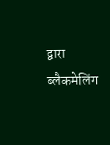द्वारा ब्लैकमेलिंग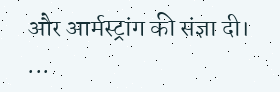और आर्मस्ट्रांग की संज्ञा दी। ...